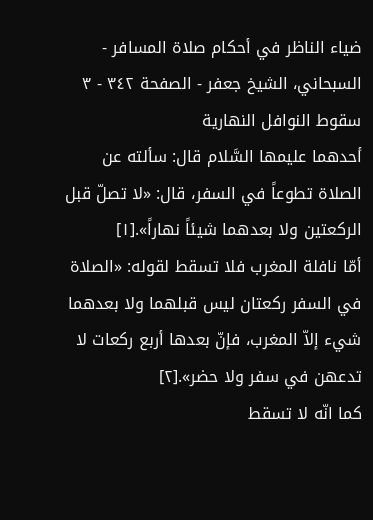ضياء الناظر في أحكام صلاة المسافر - السبحاني، الشيخ جعفر - الصفحة ٣٤٢ - ٣ سقوط النوافل النهارية
أحدهما عليمها السَّلام قال: سألته عن الصلاة تطوعاً في السفر، قال: «لا تصلّ قبل الركعتين ولا بعدهما شيئاً نهاراً».[١]
أمّا نافلة المغرب فلا تسقط لقوله: «الصلاة في السفر ركعتان ليس قبلهما ولا بعدهما شيء إلاّ المغرب، فإنّ بعدها أربع ركعات لا تدعهن في سفر ولا حضر».[٢]
كما انّه لا تسقط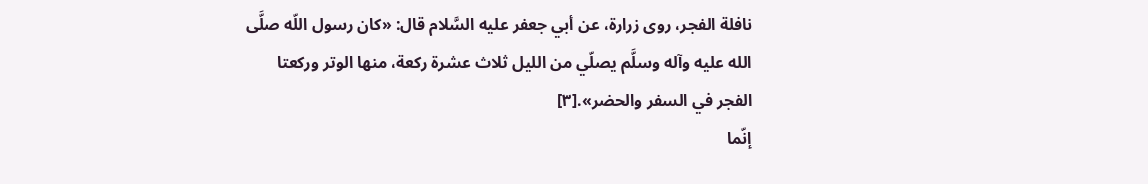نافلة الفجر، روى زرارة، عن أبي جعفر عليه السَّلام قال: «كان رسول اللّه صلَّى الله عليه وآله وسلَّم يصلّي من الليل ثلاث عشرة ركعة، منها الوتر وركعتا الفجر في السفر والحضر».[٣]
إنّما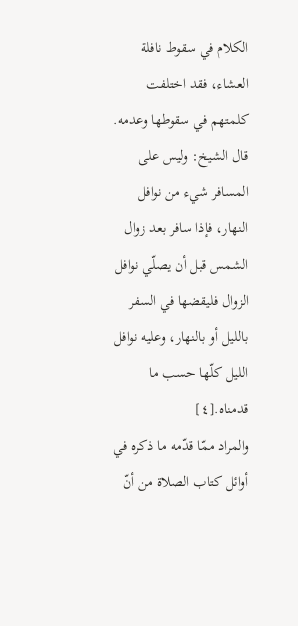الكلام في سقوط نافلة العشاء، فقد اختلفت كلمتهم في سقوطها وعدمه.
قال الشيخ: وليس على المسافر شيء من نوافل النهار، فإذا سافر بعد زوال الشمس قبل أن يصلّي نوافل الزوال فليقضها في السفر بالليل أو بالنهار، وعليه نوافل الليل كلّها حسب ما قدمناه.[٤]
والمراد ممّا قدّمه ما ذكره في أوائل كتاب الصلاة من أنّ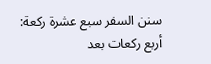سنن السفر سبع عشرة ركعة: أربع ركعات بعد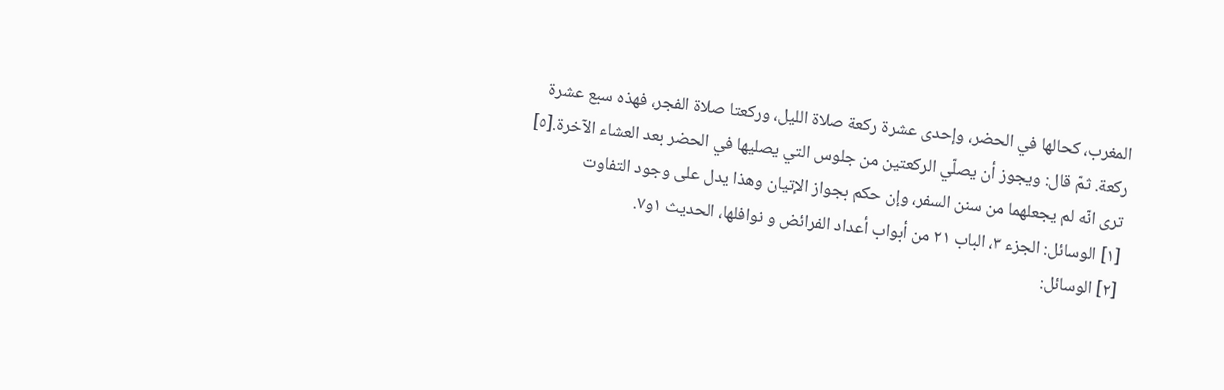المغرب، كحالها في الحضر، وإحدى عشرة ركعة صلاة الليل، وركعتا صلاة الفجر، فهذه سبع عشرة ركعة. ثمّ قال: ويجوز أن يصلّي الركعتين من جلوس التي يصليها في الحضر بعد العشاء الآخرة.[٥] ترى انّه لم يجعلهما من سنن السفر، وإن حكم بجواز الإتيان وهذا يدل على وجود التفاوت
[١] الوسائل: الجزء ٣، الباب ٢١ من أبواب أعداد الفرائض و نوافلها، الحديث ١و٧.
[٢] الوسائل: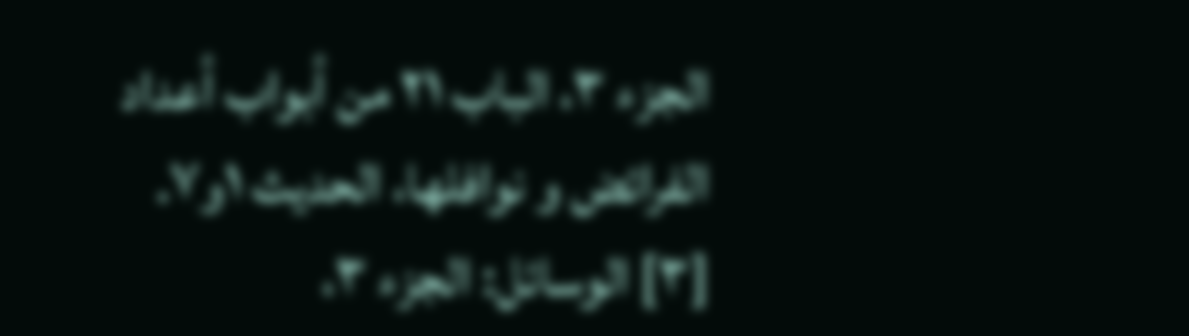الجزء ٣، الباب ٢١ من أبواب أعداد الفرائض و نوافلها، الحديث ١و٧.
[٣] الوسائل: الجزء ٣،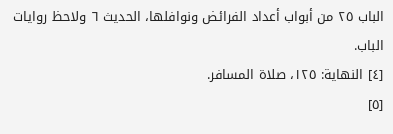الباب ٢٥ من أبواب أعداد الفرائض ونوافلها، الحديث ٦ ولاحظ روايات الباب.
[٤] النهاية: ١٢٥، صلاة المسافر.
[٥]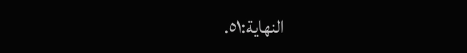النهاية:٥١.